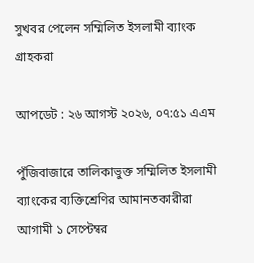সুখবর পেলেন সম্মিলিত ইসলামী ব্যাংক গ্রাহকরা

আপডেট : ২৬ আগস্ট ২০২৬, ০৭:৫১ এএম

পুঁজিবাজারে তালিকাভুক্ত সম্মিলিত ইসলামী ব্যাংকের ব্যক্তিশ্রেণির আমানতকারীরা আগামী ১ সেপ্টেম্বর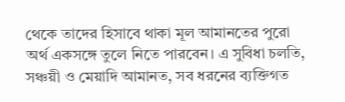থেকে তাদের হিসাবে থাকা মূল আমানতের পুরো অর্থ একসঙ্গে তুলে নিতে পারবেন। এ সুবিধা চলতি, সঞ্চয়ী ও মেয়াদি আমানত, সব ধরনের ব্যক্তিগত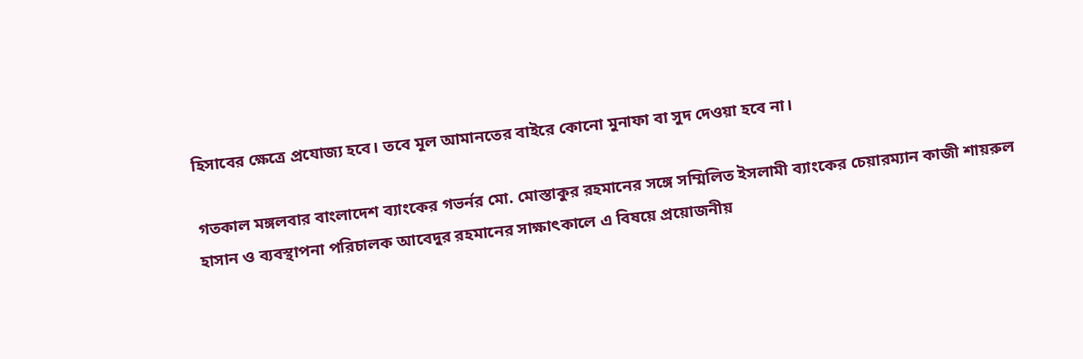হিসাবের ক্ষেত্রে প্রযোজ্য হবে। তবে মূল আমানতের বাইরে কোনো মুনাফা বা সুদ দেওয়া হবে না।

গতকাল মঙ্গলবার বাংলাদেশ ব্যাংকের গভর্নর মো. মোস্তাকুর রহমানের সঙ্গে সম্মিলিত ইসলামী ব্যাংকের চেয়ারম্যান কাজী শায়রুল হাসান ও ব্যবস্থাপনা পরিচালক আবেদুর রহমানের সাক্ষাৎকালে এ বিষয়ে প্রয়োজনীয়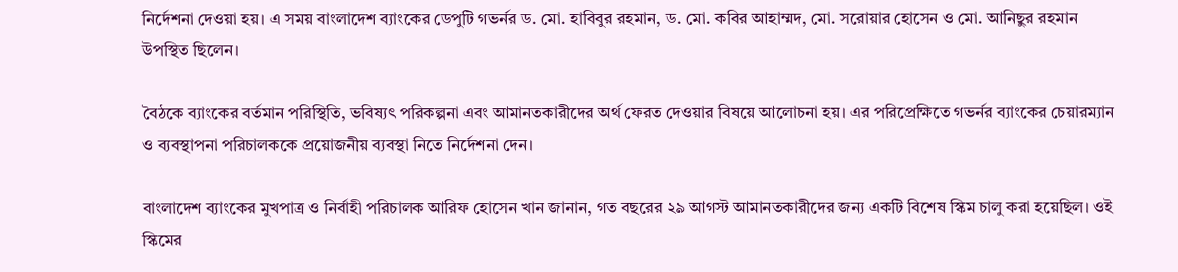নির্দেশনা দেওয়া হয়। এ সময় বাংলাদেশ ব্যাংকের ডেপুটি গভর্নর ড. মো. হাবিবুর রহমান, ড. মো. কবির আহাম্মদ, মো. সরোয়ার হোসেন ও মো. আনিছুর রহমান উপস্থিত ছিলেন।

বৈঠকে ব্যাংকের বর্তমান পরিস্থিতি, ভবিষ্যৎ পরিকল্পনা এবং আমানতকারীদের অর্থ ফেরত দেওয়ার বিষয়ে আলোচনা হয়। এর পরিপ্রেক্ষিতে গভর্নর ব্যাংকের চেয়ারম্যান ও ব্যবস্থাপনা পরিচালককে প্রয়োজনীয় ব্যবস্থা নিতে নির্দেশনা দেন।

বাংলাদেশ ব্যাংকের মুখপাত্র ও নির্বাহী পরিচালক আরিফ হোসেন খান জানান, গত বছরের ২৯ আগস্ট আমানতকারীদের জন্য একটি বিশেষ স্কিম চালু করা হয়েছিল। ওই স্কিমের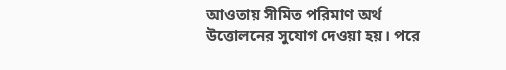আওতায় সীমিত পরিমাণ অর্থ উত্তোলনের সুযোগ দেওয়া হয়। পরে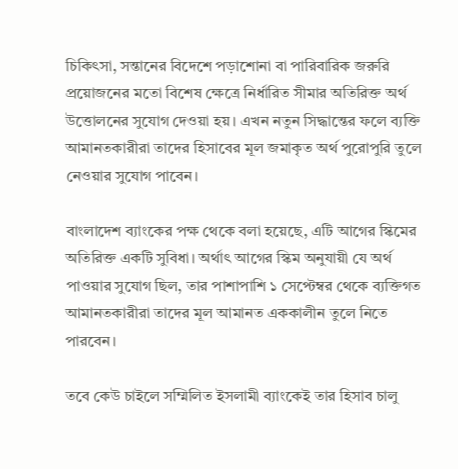চিকিৎসা, সন্তানের বিদেশে পড়াশোনা বা পারিবারিক জরুরি প্রয়োজনের মতো বিশেষ ক্ষেত্রে নির্ধারিত সীমার অতিরিক্ত অর্থ উত্তোলনের সুযোগ দেওয়া হয়। এখন নতুন সিদ্ধান্তের ফলে ব্যক্তি আমানতকারীরা তাদের হিসাবের মূল জমাকৃত অর্থ পুরোপুরি তুলে নেওয়ার সুযোগ পাবেন।

বাংলাদেশ ব্যাংকের পক্ষ থেকে বলা হয়েছে, এটি আগের স্কিমের অতিরিক্ত একটি সুবিধা। অর্থাৎ আগের স্কিম অনুযায়ী যে অর্থ পাওয়ার সুযোগ ছিল, তার পাশাপাশি ১ সেপ্টেম্বর থেকে ব্যক্তিগত আমানতকারীরা তাদের মূল আমানত এককালীন তুলে নিতে পারবেন।

তবে কেউ চাইলে সম্মিলিত ইসলামী ব্যাংকেই তার হিসাব চালু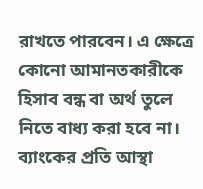রাখতে পারবেন। এ ক্ষেত্রে কোনো আমানতকারীকে হিসাব বন্ধ বা অর্থ তুলে নিতে বাধ্য করা হবে না। ব্যাংকের প্রতি আস্থা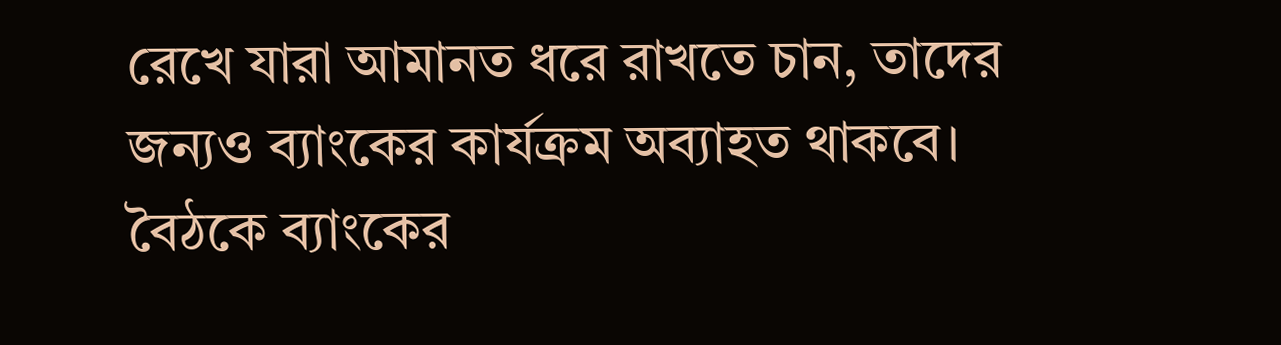রেখে যারা আমানত ধরে রাখতে চান, তাদের জন্যও ব্যাংকের কার্যক্রম অব্যাহত থাকবে। বৈঠকে ব্যাংকের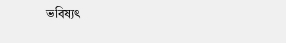ভবিষ্যৎ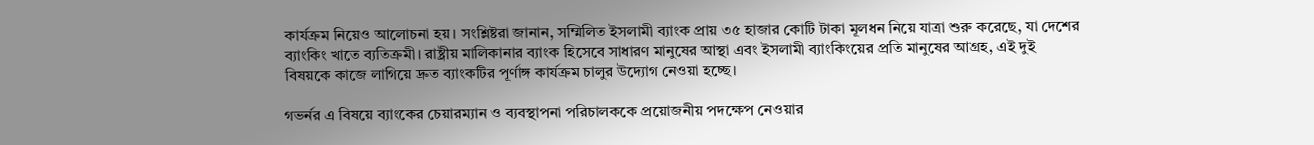কার্যক্রম নিয়েও আলোচনা হয়। সংশ্লিষ্টরা জানান, সম্মিলিত ইসলামী ব্যাংক প্রায় ৩৫ হাজার কোটি টাকা মূলধন নিয়ে যাত্রা শুরু করেছে, যা দেশের ব্যাংকিং খাতে ব্যতিক্রমী। রাষ্ট্রীয় মালিকানার ব্যাংক হিসেবে সাধারণ মানুষের আস্থা এবং ইসলামী ব্যাংকিংয়ের প্রতি মানুষের আগ্রহ, এই দুই বিষয়কে কাজে লাগিয়ে দ্রুত ব্যাংকটির পূর্ণাঙ্গ কার্যক্রম চালুর উদ্যোগ নেওয়া হচ্ছে।

গভর্নর এ বিষয়ে ব্যাংকের চেয়ারম্যান ও ব্যবস্থাপনা পরিচালককে প্রয়োজনীয় পদক্ষেপ নেওয়ার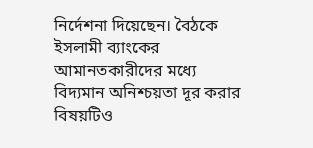নির্দেশনা দিয়েছেন। বৈঠকে ইসলামী ব্যাংকের আমানতকারীদের মধ্যে বিদ্যমান অনিশ্চয়তা দূর করার বিষয়টিও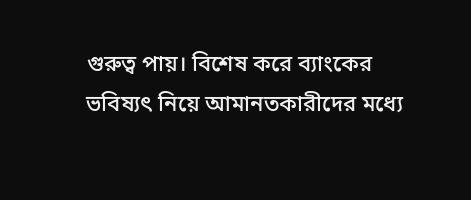গুরুত্ব পায়। বিশেষ করে ব্যাংকের ভবিষ্যৎ নিয়ে আমানতকারীদের মধ্যে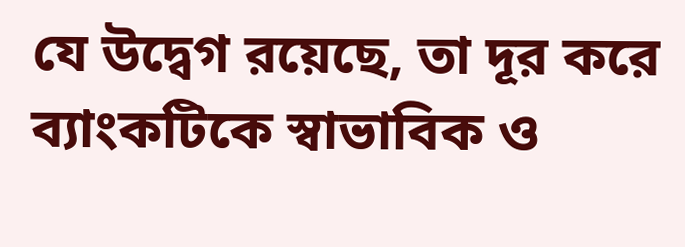যে উদ্বেগ রয়েছে, তা দূর করে ব্যাংকটিকে স্বাভাবিক ও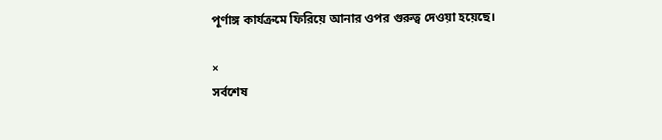পূর্ণাঙ্গ কার্যক্রমে ফিরিয়ে আনার ওপর গুরুত্ব দেওয়া হয়েছে।

×
সর্বশেষ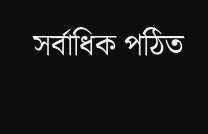সর্বাধিক পঠিত